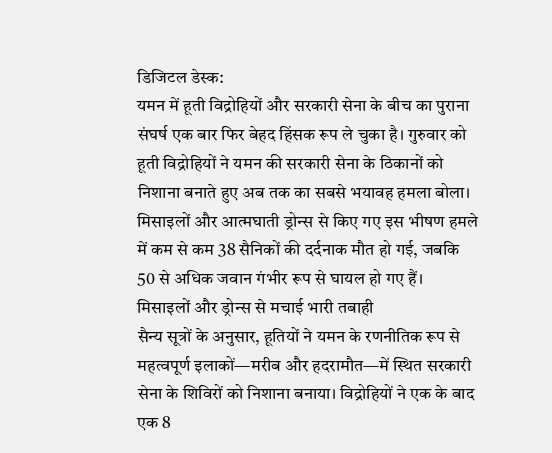डिजिटल डेस्क:
यमन में हूती विद्रोहियों और सरकारी सेना के बीच का पुराना संघर्ष एक बार फिर बेहद हिंसक रूप ले चुका है। गुरुवार को हूती विद्रोहियों ने यमन की सरकारी सेना के ठिकानों को निशाना बनाते हुए अब तक का सबसे भयावह हमला बोला। मिसाइलों और आत्मघाती ड्रोन्स से किए गए इस भीषण हमले में कम से कम 38 सैनिकों की दर्दनाक मौत हो गई, जबकि 50 से अधिक जवान गंभीर रूप से घायल हो गए हैं।
मिसाइलों और ड्रोन्स से मचाई भारी तबाही
सैन्य सूत्रों के अनुसार, हूतियों ने यमन के रणनीतिक रूप से महत्वपूर्ण इलाकों—मरीब और हदरामौत—में स्थित सरकारी सेना के शिविरों को निशाना बनाया। विद्रोहियों ने एक के बाद एक 8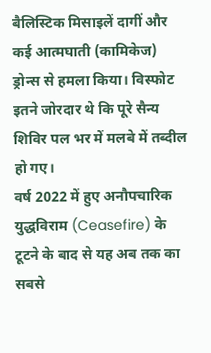बैलिस्टिक मिसाइलें दागीं और कई आत्मघाती (कामिकेज) ड्रोन्स से हमला किया। विस्फोट इतने जोरदार थे कि पूरे सैन्य शिविर पल भर में मलबे में तब्दील हो गए।
वर्ष 2022 में हुए अनौपचारिक युद्धविराम (Ceasefire) के टूटने के बाद से यह अब तक का सबसे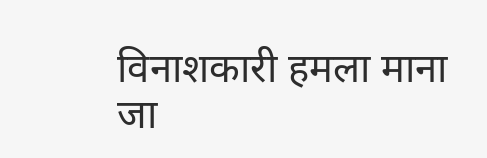विनाशकारी हमला माना जा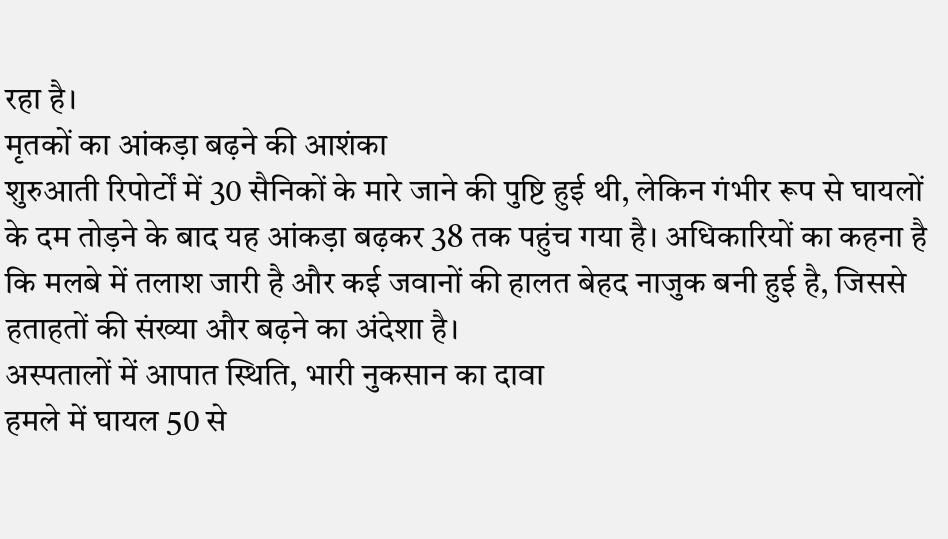रहा है।
मृतकों का आंकड़ा बढ़ने की आशंका
शुरुआती रिपोर्टों में 30 सैनिकों के मारे जाने की पुष्टि हुई थी, लेकिन गंभीर रूप से घायलों के दम तोड़ने के बाद यह आंकड़ा बढ़कर 38 तक पहुंच गया है। अधिकारियों का कहना है कि मलबे में तलाश जारी है और कई जवानों की हालत बेहद नाजुक बनी हुई है, जिससे हताहतों की संख्या और बढ़ने का अंदेशा है।
अस्पतालों में आपात स्थिति, भारी नुकसान का दावा
हमले में घायल 50 से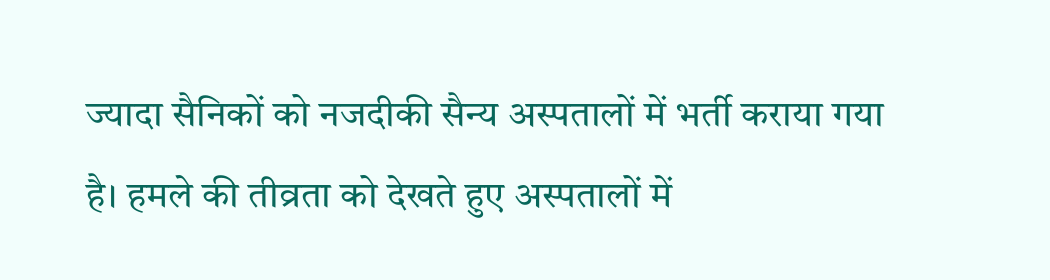ज्यादा सैनिकों को नजदीकी सैन्य अस्पतालों में भर्ती कराया गया है। हमले की तीव्रता को देखते हुए अस्पतालों में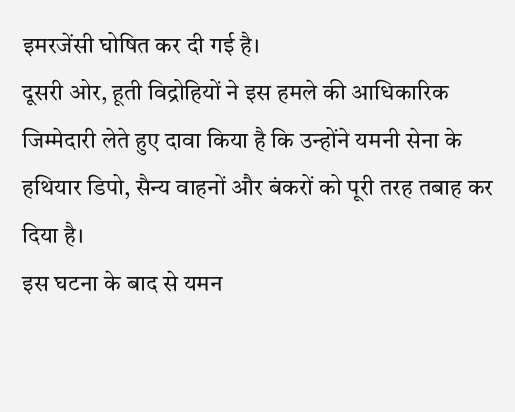इमरजेंसी घोषित कर दी गई है।
दूसरी ओर, हूती विद्रोहियों ने इस हमले की आधिकारिक जिम्मेदारी लेते हुए दावा किया है कि उन्होंने यमनी सेना के हथियार डिपो, सैन्य वाहनों और बंकरों को पूरी तरह तबाह कर दिया है।
इस घटना के बाद से यमन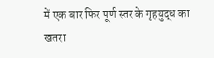में एक बार फिर पूर्ण स्तर के गृहयुद्ध का खतरा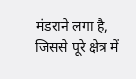मंडराने लगा है, जिससे पूरे क्षेत्र में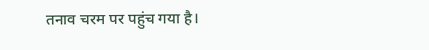तनाव चरम पर पहुंच गया है।